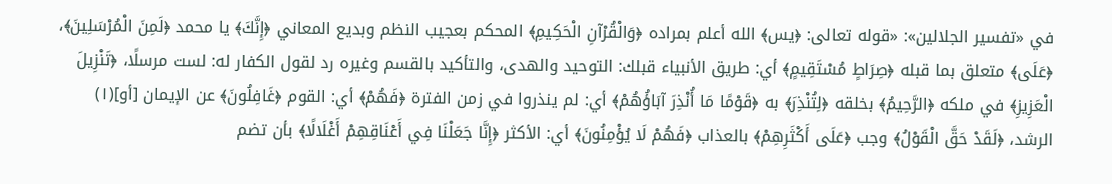في «تفسير الجلالين»: «قوله تعالى: ﴿يس﴾ الله أعلم بمراده ﴿وَالْقُرْآنِ الْحَكِيمِ﴾ المحكم بعجيب النظم وبديع المعاني ﴿إِنَّكَ﴾ يا محمد ﴿لَمِنَ الْمُرْسَلِينَ﴾، ﴿عَلَى﴾ متعلق بما قبله ﴿صِرَاطٍ مُسْتَقِيمٍ﴾ أي: طريق الأنبياء قبلك: التوحيد والهدى، والتأكيد بالقسم وغيره رد لقول الكفار له: لست مرسلًا، ﴿تَنْزِيلَ الْعَزِيزِ﴾ في ملكه ﴿الرَّحِيمُ﴾ بخلقه ﴿لِتُنْذِرَ﴾ به ﴿قَوْمًا مَا أُنْذِرَ آبَاؤُهُمْ﴾ أي: لم ينذروا في زمن الفترة ﴿فَهُمْ﴾ أي: القوم ﴿غَافِلُونَ﴾ عن الإيمان [أو](١) الرشد، ﴿لَقَدْ حَقَّ الْقَوْلُ﴾ وجب ﴿عَلَى أَكْثَرِهِمْ﴾ بالعذاب ﴿فَهُمْ لَا يُؤْمِنُونَ﴾ أي: الأكثر ﴿إِنَّا جَعَلْنَا فِي أَعْنَاقِهِمْ أَغْلَالًا﴾ بأن تضم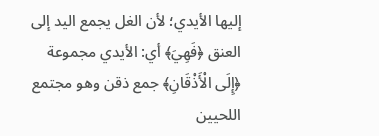إليها الأيدي؛ لأن الغل يجمع اليد إلى العنق ﴿فَهِيَ﴾ أي: الأيدي مجموعة ﴿إِلَى الْأَذْقَانِ﴾ جمع ذقن وهو مجتمع اللحيين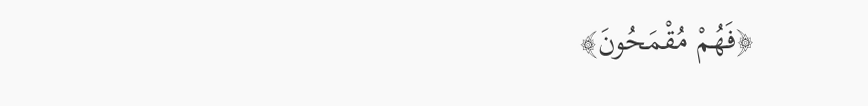﴿فَهُمْ مُقْمَحُونَ﴾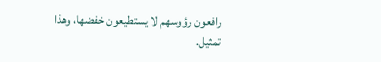رافعون رؤوسهم لا يستطيعون خفضها، وهذا تمثيل.